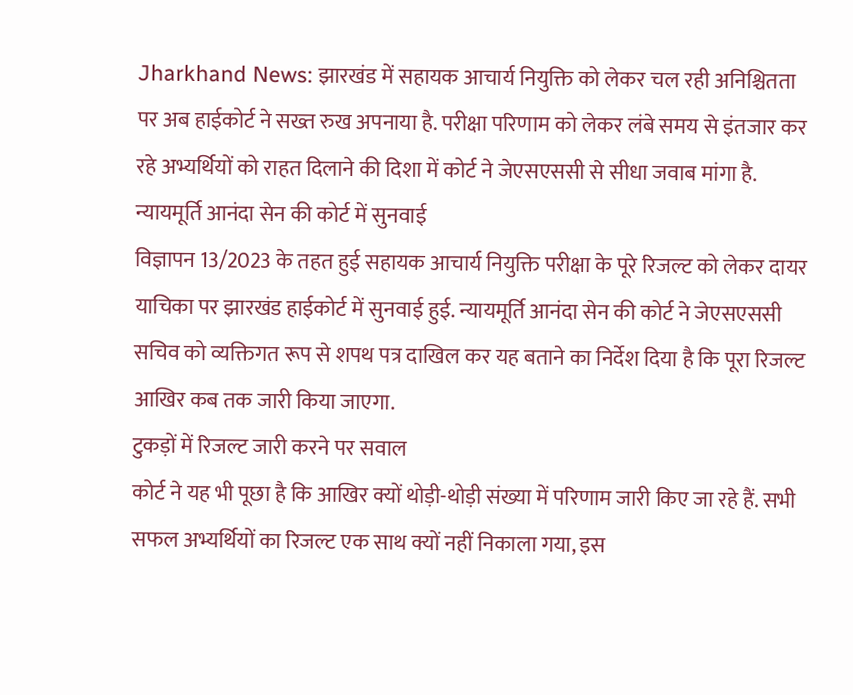Jharkhand News: झारखंड में सहायक आचार्य नियुक्ति को लेकर चल रही अनिश्चितता पर अब हाईकोर्ट ने सख्त रुख अपनाया है. परीक्षा परिणाम को लेकर लंबे समय से इंतजार कर रहे अभ्यर्थियों को राहत दिलाने की दिशा में कोर्ट ने जेएसएससी से सीधा जवाब मांगा है.
न्यायमूर्ति आनंदा सेन की कोर्ट में सुनवाई
विज्ञापन 13/2023 के तहत हुई सहायक आचार्य नियुक्ति परीक्षा के पूरे रिजल्ट को लेकर दायर याचिका पर झारखंड हाईकोर्ट में सुनवाई हुई. न्यायमूर्ति आनंदा सेन की कोर्ट ने जेएसएससी सचिव को व्यक्तिगत रूप से शपथ पत्र दाखिल कर यह बताने का निर्देश दिया है कि पूरा रिजल्ट आखिर कब तक जारी किया जाएगा.
टुकड़ों में रिजल्ट जारी करने पर सवाल
कोर्ट ने यह भी पूछा है कि आखिर क्यों थोड़ी-थोड़ी संख्या में परिणाम जारी किए जा रहे हैं. सभी सफल अभ्यर्थियों का रिजल्ट एक साथ क्यों नहीं निकाला गया, इस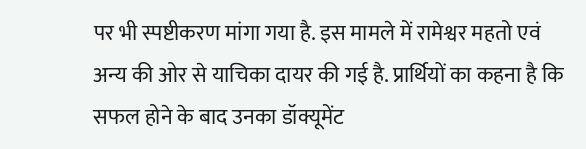पर भी स्पष्टीकरण मांगा गया है. इस मामले में रामेश्वर महतो एवं अन्य की ओर से याचिका दायर की गई है. प्रार्थियों का कहना है कि सफल होने के बाद उनका डॉक्यूमेंट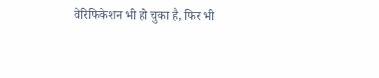वेरिफिकेशन भी हो चुका है, फिर भी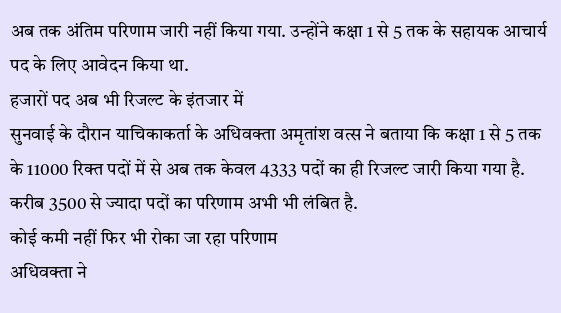अब तक अंतिम परिणाम जारी नहीं किया गया. उन्होंने कक्षा 1 से 5 तक के सहायक आचार्य पद के लिए आवेदन किया था.
हजारों पद अब भी रिजल्ट के इंतजार में
सुनवाई के दौरान याचिकाकर्ता के अधिवक्ता अमृतांश वत्स ने बताया कि कक्षा 1 से 5 तक के 11000 रिक्त पदों में से अब तक केवल 4333 पदों का ही रिजल्ट जारी किया गया है. करीब 3500 से ज्यादा पदों का परिणाम अभी भी लंबित है.
कोई कमी नहीं फिर भी रोका जा रहा परिणाम
अधिवक्ता ने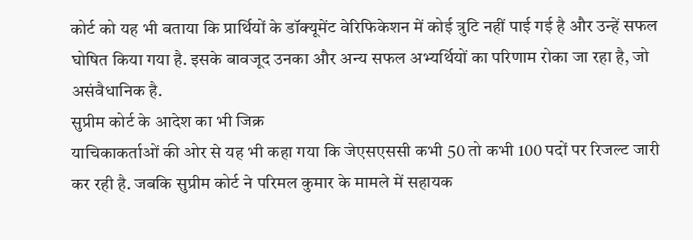कोर्ट को यह भी बताया कि प्रार्थियों के डॉक्यूमेंट वेरिफिकेशन में कोई त्रुटि नहीं पाई गई है और उन्हें सफल घोषित किया गया है. इसके बावजूद उनका और अन्य सफल अभ्यर्थियों का परिणाम रोका जा रहा है, जो असंवैधानिक है.
सुप्रीम कोर्ट के आदेश का भी जिक्र
याचिकाकर्ताओं की ओर से यह भी कहा गया कि जेएसएससी कभी 50 तो कभी 100 पदों पर रिजल्ट जारी कर रही है. जबकि सुप्रीम कोर्ट ने परिमल कुमार के मामले में सहायक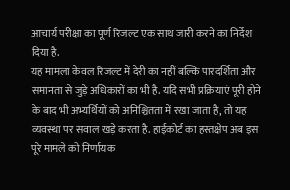आचार्य परीक्षा का पूर्ण रिजल्ट एक साथ जारी करने का निर्देश दिया है.
यह मामला केवल रिजल्ट में देरी का नहीं बल्कि पारदर्शिता और समानता से जुड़े अधिकारों का भी है. यदि सभी प्रक्रियाएं पूरी होने के बाद भी अभ्यर्थियों को अनिश्चितता में रखा जाता है, तो यह व्यवस्था पर सवाल खड़े करता है. हाईकोर्ट का हस्तक्षेप अब इस पूरे मामले को निर्णायक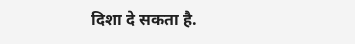दिशा दे सकता है.